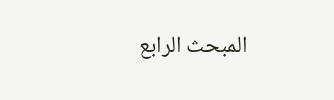المبحث الرابع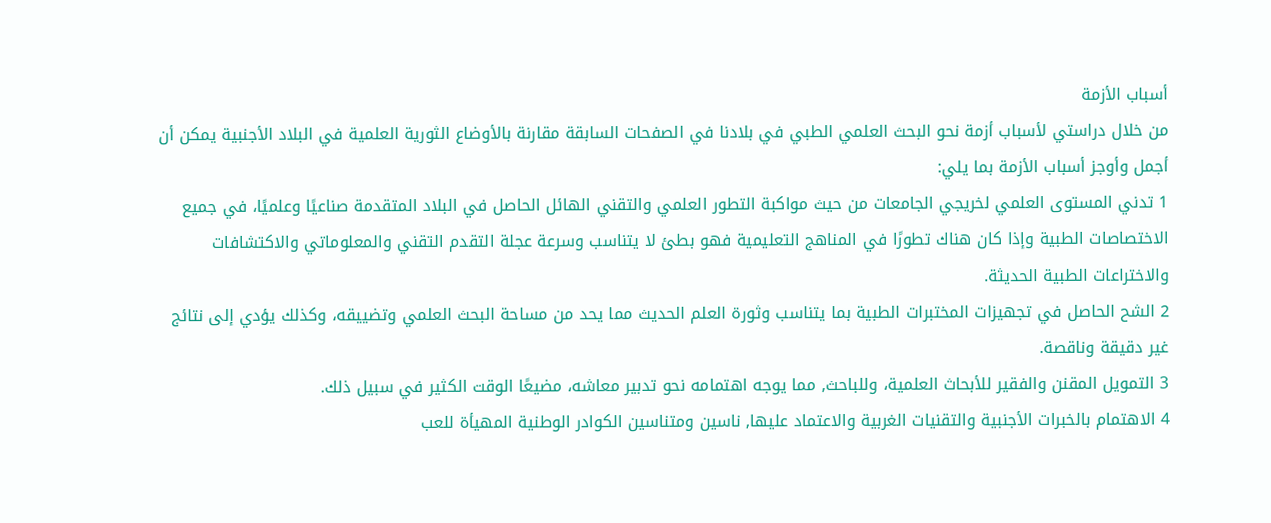أسباب الأزمة
من خلال دراستي لأسباب أزمة نحو البحث العلمي الطبي في بلادنا في الصفحات السابقة مقارنة بالأوضاع الثورية العلمية في البلاد الأجنبية يمكن أن أجمل وأوجز أسباب الأزمة بما يلي:
1 تدني المستوى العلمي لخريجي الجامعات من حيث مواكبة التطور العلمي والتقني الهائل الحاصل في البلاد المتقدمة صناعيًا وعلميًا، في جميع الاختصاصات الطبية وإذا كان هناك تطورًا في المناهج التعليمية فهو بطئ لا يتناسب وسرعة عجلة التقدم التقني والمعلوماتي والاكتشافات والاختراعات الطبية الحديثة.
2 الشح الحاصل في تجهيزات المختبرات الطبية بما يتناسب وثورة العلم الحديث مما يحد من مساحة البحث العلمي وتضييقه، وكذلك يؤدي إلى نتائج غير دقيقة وناقصة.
3 التمويل المقنن والفقير للأبحاث العلمية، وللباحث, مما يوجه اهتمامه نحو تدبير معاشه، مضيعًا الوقت الكثير في سبيل ذلك.
4 الاهتمام بالخبرات الأجنبية والتقنيات الغربية والاعتماد عليها, ناسين ومتناسين الكوادر الوطنية المهيأة للعب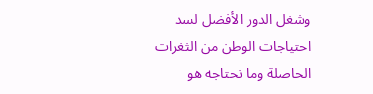وشغل الدور الأفضل لسد احتياجات الوطن من الثغرات الحاصلة وما نحتاجه هو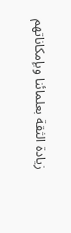زيادة الثقة بعلمائنا وبإمكاناتهم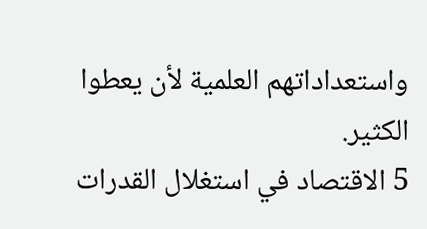واستعداداتهم العلمية لأن يعطوا الكثير.
5 الاقتصاد في استغلال القدرات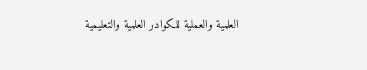العلمية والعملية للكوادر العلمية والتعليمية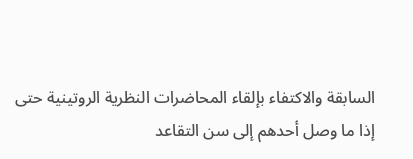السابقة والاكتفاء بإلقاء المحاضرات النظرية الروتينية حتى إذا ما وصل أحدهم إلى سن التقاعد